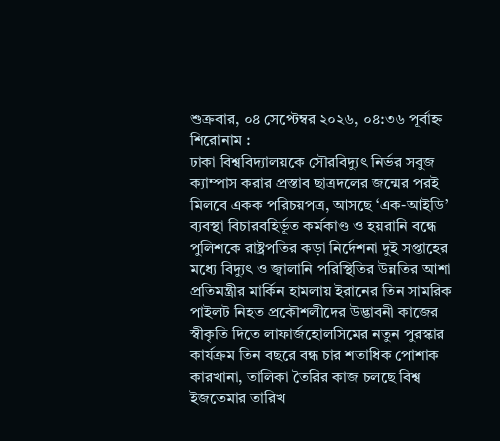শুক্রবার, ০৪ সেপ্টেম্বর ২০২৬, ০৪:৩৬ পূর্বাহ্ন
শিরোনাম :
ঢাকা বিশ্ববিদ্যালয়কে সৌরবিদ্যুৎ নির্ভর সবুজ ক্যাম্পাস করার প্রস্তাব ছাত্রদলের জন্মের পরই মিলবে একক পরিচয়পত্র, আসছে ‘এক-আইডি’ ব্যবস্থা বিচারবহির্ভূত কর্মকাণ্ড ও হয়রানি বন্ধে পুলিশকে রাষ্ট্রপতির কড়া নির্দেশনা দুই সপ্তাহের মধ্যে বিদ্যুৎ ও জ্বালানি পরিস্থিতির উন্নতির আশা প্রতিমন্ত্রীর মার্কিন হামলায় ইরানের তিন সামরিক পাইলট নিহত প্রকৌশলীদের উদ্ভাবনী কাজের স্বীকৃতি দিতে লাফার্জহোলসিমের নতুন পুরস্কার কার্যক্রম তিন বছরে বন্ধ চার শতাধিক পোশাক কারখানা, তালিকা তৈরির কাজ চলছে বিশ্ব ইজতেমার তারিখ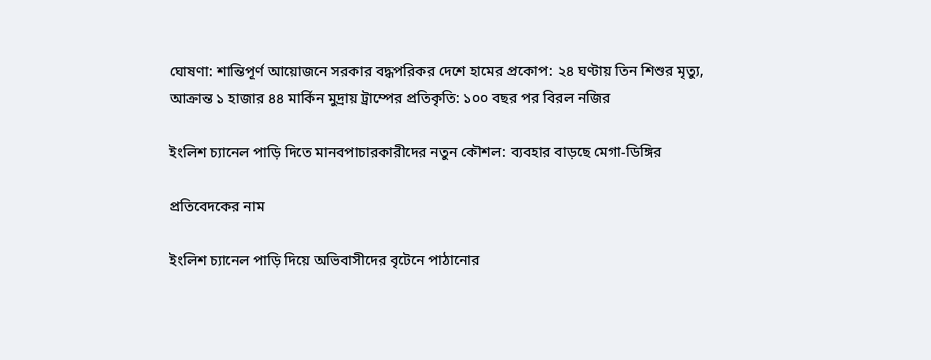ঘোষণা: শান্তিপূর্ণ আয়োজনে সরকার বদ্ধপরিকর দেশে হামের প্রকোপ: ২৪ ঘণ্টায় তিন শিশুর মৃত্যু, আক্রান্ত ১ হাজার ৪৪ মার্কিন মুদ্রায় ট্রাম্পের প্রতিকৃতি: ১০০ বছর পর বিরল নজির

ইংলিশ চ্যানেল পাড়ি দিতে মানবপাচারকারীদের নতুন কৌশল: ব্যবহার বাড়ছে মেগা-ডিঙ্গির

প্রতিবেদকের নাম

ইংলিশ চ্যানেল পাড়ি দিয়ে অভিবাসীদের বৃটেনে পাঠানোর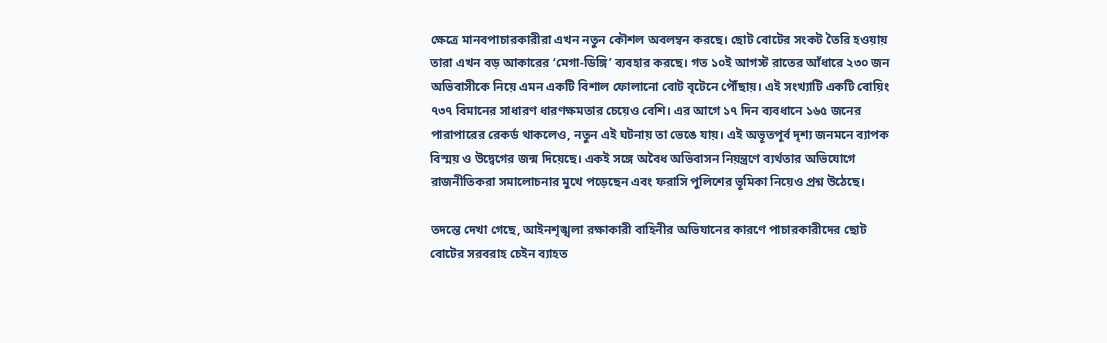ক্ষেত্রে মানবপাচারকারীরা এখন নতুন কৌশল অবলম্বন করছে। ছোট বোটের সংকট তৈরি হওয়ায় তারা এখন বড় আকারের ‘মেগা-ডিঙ্গি’ ব্যবহার করছে। গত ১০ই আগস্ট রাতের আঁধারে ২৩০ জন অভিবাসীকে নিয়ে এমন একটি বিশাল ফোলানো বোট বৃটেনে পৌঁছায়। এই সংখ্যাটি একটি বোয়িং ৭৩৭ বিমানের সাধারণ ধারণক্ষমতার চেয়েও বেশি। এর আগে ১৭ দিন ব্যবধানে ১৬৫ জনের পারাপারের রেকর্ড থাকলেও, নতুন এই ঘটনায় তা ভেঙে যায়। এই অভূতপূর্ব দৃশ্য জনমনে ব্যাপক বিস্ময় ও উদ্বেগের জন্ম দিয়েছে। একই সঙ্গে অবৈধ অভিবাসন নিয়ন্ত্রণে ব্যর্থতার অভিযোগে রাজনীতিকরা সমালোচনার মুখে পড়েছেন এবং ফরাসি পুলিশের ভূমিকা নিয়েও প্রশ্ন উঠেছে।

তদন্তে দেখা গেছে, আইনশৃঙ্খলা রক্ষাকারী বাহিনীর অভিযানের কারণে পাচারকারীদের ছোট বোটের সরবরাহ চেইন ব্যাহত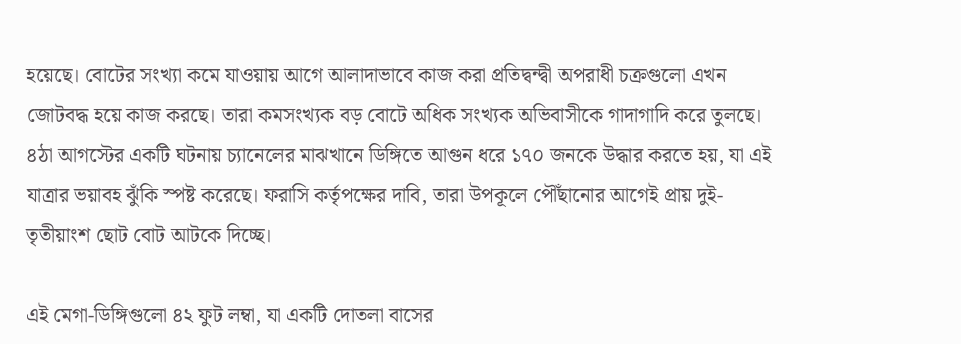হয়েছে। বোটের সংখ্যা কমে যাওয়ায় আগে আলাদাভাবে কাজ করা প্রতিদ্বন্দ্বী অপরাধী চক্রগুলো এখন জোটবদ্ধ হয়ে কাজ করছে। তারা কমসংখ্যক বড় বোটে অধিক সংখ্যক অভিবাসীকে গাদাগাদি করে তুলছে। ৪ঠা আগস্টের একটি ঘটনায় চ্যানেলের মাঝখানে ডিঙ্গিতে আগুন ধরে ১৭০ জনকে উদ্ধার করতে হয়, যা এই যাত্রার ভয়াবহ ঝুঁকি স্পষ্ট করেছে। ফরাসি কর্তৃপক্ষের দাবি, তারা উপকূলে পৌঁছানোর আগেই প্রায় দুই-তৃতীয়াংশ ছোট বোট আটকে দিচ্ছে।

এই মেগা-ডিঙ্গিগুলো ৪২ ফুট লম্বা, যা একটি দোতলা বাসের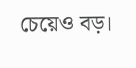চেয়েও বড়।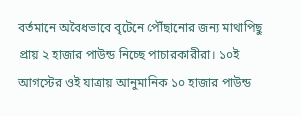বর্তমানে অবৈধভাবে বৃটেনে পৌঁছানোর জন্য মাথাপিছু প্রায় ২ হাজার পাউন্ড নিচ্ছে পাচারকারীরা। ১০ই আগস্টের ওই যাত্রায় আনুমানিক ১০ হাজার পাউন্ড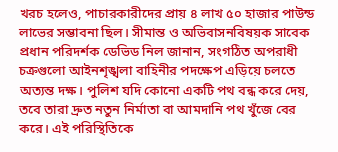খরচ হলেও, পাচারকারীদের প্রায় ৪ লাখ ৫০ হাজার পাউন্ড লাভের সম্ভাবনা ছিল। সীমান্ত ও অভিবাসনবিষয়ক সাবেক প্রধান পরিদর্শক ডেভিড নিল জানান, সংগঠিত অপরাধী চক্রগুলো আইনশৃঙ্খলা বাহিনীর পদক্ষেপ এড়িয়ে চলতে অত্যন্ত দক্ষ। পুলিশ যদি কোনো একটি পথ বন্ধ করে দেয়, তবে তারা দ্রুত নতুন নির্মাতা বা আমদানি পথ খুঁজে বের করে। এই পরিস্থিতিকে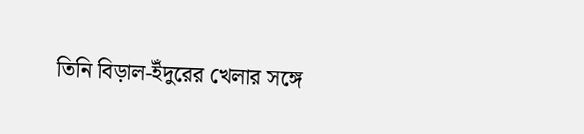তিনি বিড়াল-ইঁদুরের খেলার সঙ্গে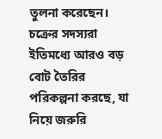তুলনা করেছেন। চক্রের সদস্যরা ইতিমধ্যে আরও বড় বোট তৈরির পরিকল্পনা করছে, যা নিয়ে জরুরি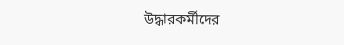উদ্ধারকর্মীদের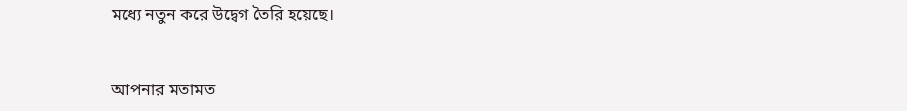মধ্যে নতুন করে উদ্বেগ তৈরি হয়েছে।


আপনার মতামত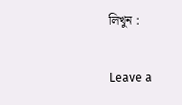লিখুন :

Leave a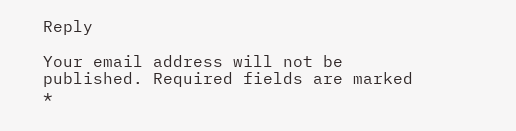Reply

Your email address will not be published. Required fields are marked *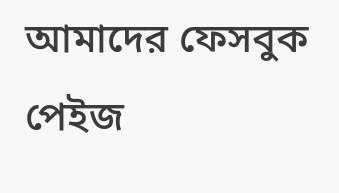আমাদের ফেসবুক পেইজ